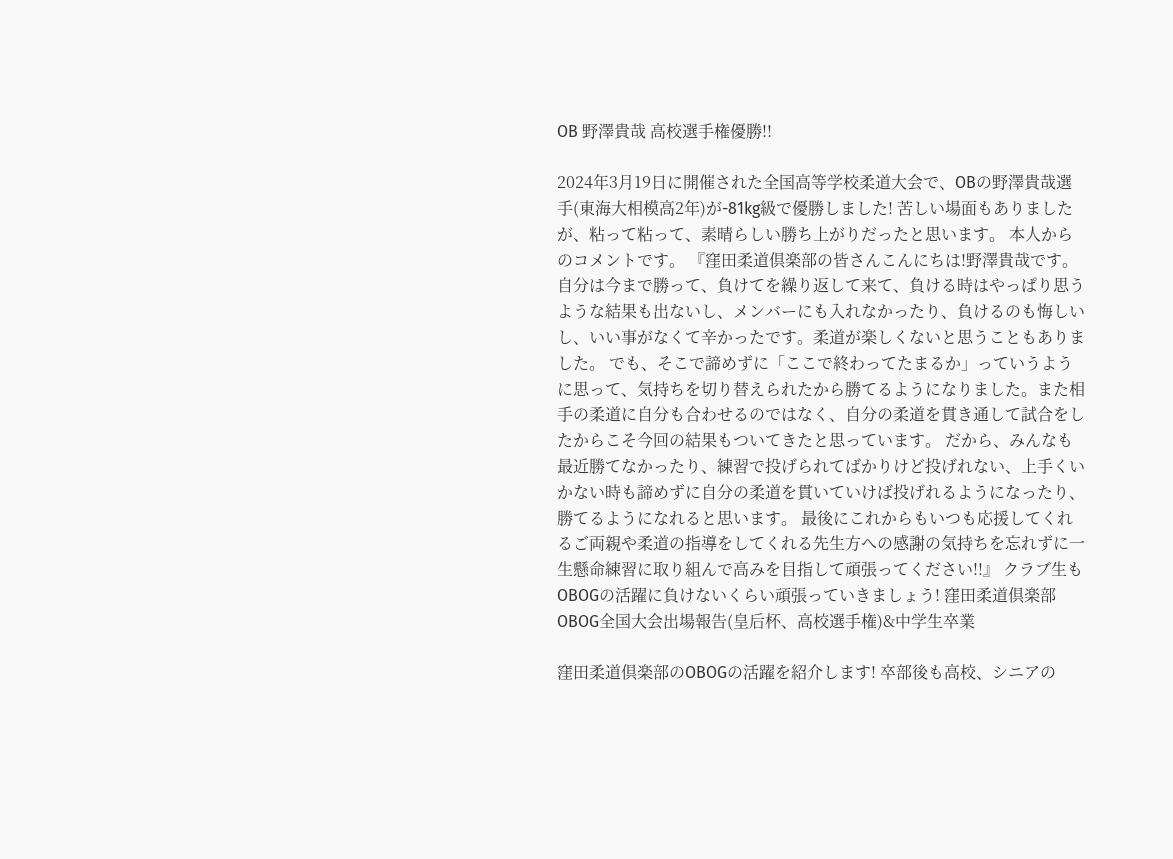OB 野澤貴哉 高校選手権優勝!!

2024年3月19日に開催された全国高等学校柔道大会で、OBの野澤貴哉選手(東海大相模高2年)が-81kg級で優勝しました! 苦しい場面もありましたが、粘って粘って、素晴らしい勝ち上がりだったと思います。 本人からのコメントです。 『窪田柔道倶楽部の皆さんこんにちは!野澤貴哉です。 自分は今まで勝って、負けてを繰り返して来て、負ける時はやっぱり思うような結果も出ないし、メンバーにも入れなかったり、負けるのも悔しいし、いい事がなくて辛かったです。柔道が楽しくないと思うこともありました。 でも、そこで諦めずに「ここで終わってたまるか」っていうように思って、気持ちを切り替えられたから勝てるようになりました。また相手の柔道に自分も合わせるのではなく、自分の柔道を貫き通して試合をしたからこそ今回の結果もついてきたと思っています。 だから、みんなも最近勝てなかったり、練習で投げられてばかりけど投げれない、上手くいかない時も諦めずに自分の柔道を貫いていけば投げれるようになったり、勝てるようになれると思います。 最後にこれからもいつも応援してくれるご両親や柔道の指導をしてくれる先生方への感謝の気持ちを忘れずに一生懸命練習に取り組んで高みを目指して頑張ってください!!』 クラブ生もOBOGの活躍に負けないくらい頑張っていきましょう! 窪田柔道倶楽部
OBOG全国大会出場報告(皇后杯、高校選手権)&中学生卒業

窪田柔道倶楽部のOBOGの活躍を紹介します! 卒部後も高校、シニアの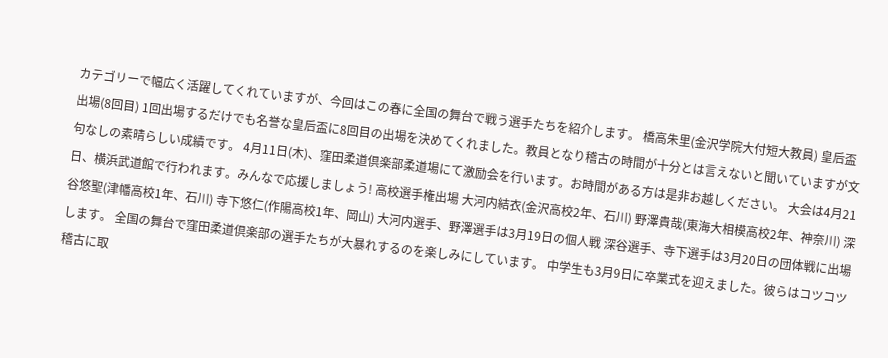カテゴリーで幅広く活躍してくれていますが、今回はこの春に全国の舞台で戦う選手たちを紹介します。 橋高朱里(金沢学院大付短大教員) 皇后盃出場(8回目) 1回出場するだけでも名誉な皇后盃に8回目の出場を決めてくれました。教員となり稽古の時間が十分とは言えないと聞いていますが文句なしの素晴らしい成績です。 4月11日(木)、窪田柔道倶楽部柔道場にて激励会を行います。お時間がある方は是非お越しください。 大会は4月21日、横浜武道館で行われます。みんなで応援しましょう! 高校選手権出場 大河内結衣(金沢高校2年、石川) 野澤貴哉(東海大相模高校2年、神奈川) 深谷悠聖(津幡高校1年、石川) 寺下悠仁(作陽高校1年、岡山) 大河内選手、野澤選手は3月19日の個人戦 深谷選手、寺下選手は3月20日の団体戦に出場します。 全国の舞台で窪田柔道倶楽部の選手たちが大暴れするのを楽しみにしています。 中学生も3月9日に卒業式を迎えました。彼らはコツコツ稽古に取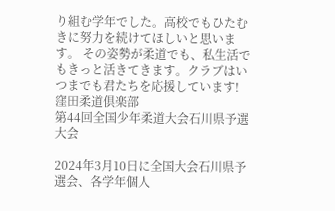り組む学年でした。高校でもひたむきに努力を続けてほしいと思います。 その姿勢が柔道でも、私生活でもきっと活きてきます。クラブはいつまでも君たちを応援しています! 窪田柔道倶楽部
第44回全国少年柔道大会石川県予選大会

2024年3月10日に全国大会石川県予選会、各学年個人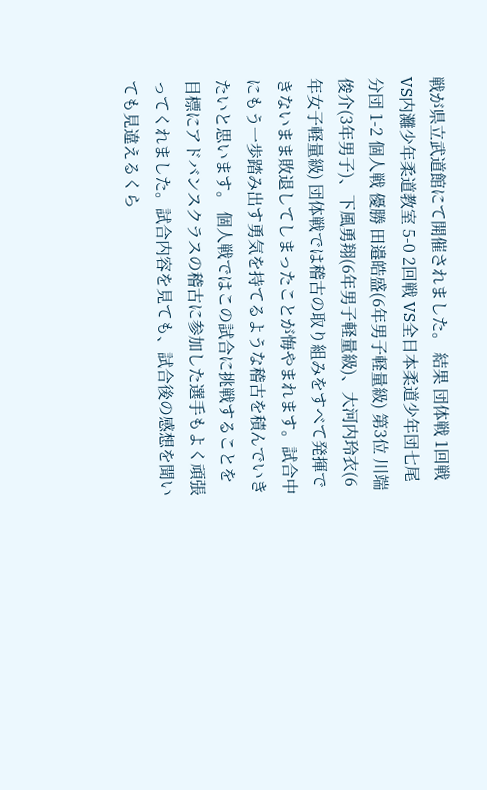戦が県立武道館にて開催されました。 結果 団体戦 1回戦 VS内灘少年柔道教室 5-0 2回戦 VS全日本柔道少年団七尾分団 1-2 個人戦 優勝 田邉皓盛(6年男子軽量級) 第3位 川端俊介(3年男子)、下風勇翔(6年男子軽量級)、大河内玲衣(6年女子軽量級) 団体戦では稽古の取り組みをすべて発揮できないまま敗退してしまったことが悔やまれます。試合中にもう一歩踏み出す勇気を持てるような稽古を積んでいきたいと思います。 個人戦ではこの試合に挑戦することを目標にアドバンスクラスの稽古に参加した選手もよく頑張ってくれました。試合内容を見ても、試合後の感想を聞いても見違えるくら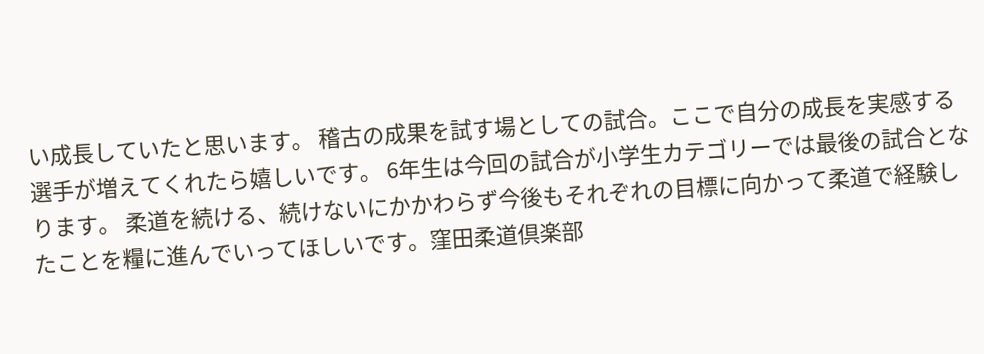い成長していたと思います。 稽古の成果を試す場としての試合。ここで自分の成長を実感する選手が増えてくれたら嬉しいです。 6年生は今回の試合が小学生カテゴリーでは最後の試合となります。 柔道を続ける、続けないにかかわらず今後もそれぞれの目標に向かって柔道で経験したことを糧に進んでいってほしいです。窪田柔道倶楽部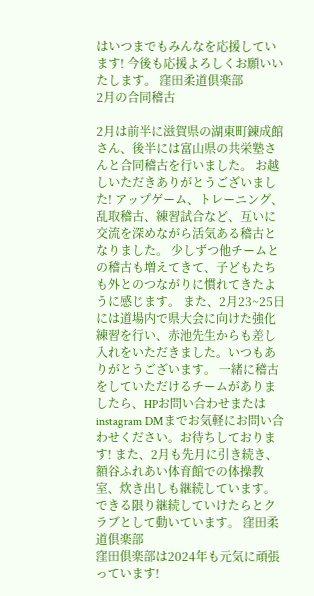はいつまでもみんなを応援しています! 今後も応援よろしくお願いいたします。 窪田柔道倶楽部
2月の合同稽古

2月は前半に滋賀県の湖東町錬成館さん、後半には富山県の共栄塾さんと合同稽古を行いました。 お越しいただきありがとうございました! アップゲーム、トレーニング、乱取稽古、練習試合など、互いに交流を深めながら活気ある稽古となりました。 少しずつ他チームとの稽古も増えてきて、子どもたちも外とのつながりに慣れてきたように感じます。 また、2月23~25日には道場内で県大会に向けた強化練習を行い、赤池先生からも差し入れをいただきました。いつもありがとうございます。 一緒に稽古をしていただけるチームがありましたら、HPお問い合わせまたはinstagram DMまでお気軽にお問い合わせください。お待ちしております! また、2月も先月に引き続き、額谷ふれあい体育館での体操教室、炊き出しも継続しています。できる限り継続していけたらとクラブとして動いています。 窪田柔道倶楽部
窪田倶楽部は2024年も元気に頑張っています!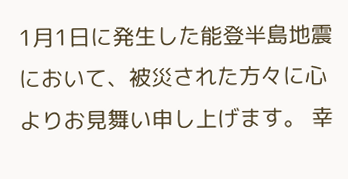1月1日に発生した能登半島地震において、被災された方々に心よりお見舞い申し上げます。 幸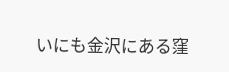いにも金沢にある窪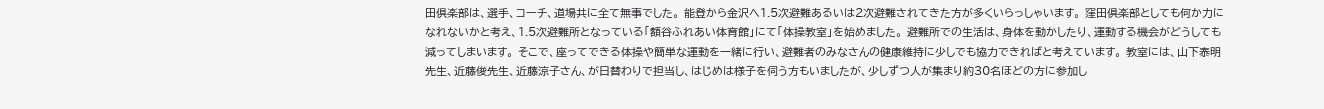田倶楽部は、選手、コーチ、道場共に全て無事でした。 能登から金沢へ1.5次避難あるいは2次避難されてきた方が多くいらっしゃいます。 窪田倶楽部としても何か力になれないかと考え、1.5次避難所となっている「額谷ふれあい体育館」にて「体操教室」を始めました。 避難所での生活は、身体を動かしたり、運動する機会がどうしても減ってしまいます。 そこで、座ってできる体操や簡単な運動を一緒に行い、避難者のみなさんの健康維持に少しでも協力できればと考えています。 教室には、山下泰明先生、近藤俊先生、近藤涼子さん、が日替わりで担当し、はじめは様子を伺う方もいましたが、少しずつ人が集まり約30名ほどの方に参加し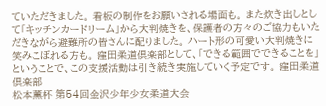ていただきました。 看板の制作をお願いされる場面も。 また炊き出しとして「キッチンカードリーム」から大判焼きを、保護者の方々のご協力もいただきながら避難所の皆さんに配りました。 ハート形の可愛い大判焼きに笑みこぼれる方も。 窪田柔道倶楽部として、「できる範囲でできることを」ということで、この支援活動は引き続き実施していく予定です。 窪田柔道倶楽部
松本薫杯 第54回金沢少年少女柔道大会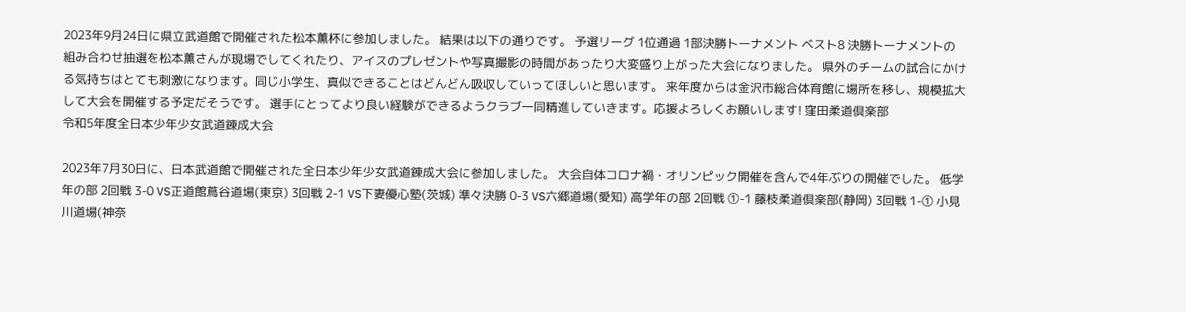2023年9月24日に県立武道館で開催された松本薫杯に参加しました。 結果は以下の通りです。 予選リーグ 1位通過 1部決勝トーナメント ベスト8 決勝トーナメントの組み合わせ抽選を松本薫さんが現場でしてくれたり、アイスのプレゼントや写真撮影の時間があったり大変盛り上がった大会になりました。 県外のチームの試合にかける気持ちはとても刺激になります。同じ小学生、真似できることはどんどん吸収していってほしいと思います。 来年度からは金沢市総合体育館に場所を移し、規模拡大して大会を開催する予定だそうです。 選手にとってより良い経験ができるようクラブ一同精進していきます。応援よろしくお願いします! 窪田柔道倶楽部
令和5年度全日本少年少女武道錬成大会

2023年7月30日に、日本武道館で開催された全日本少年少女武道錬成大会に参加しました。 大会自体コロナ禍・オリンピック開催を含んで4年ぶりの開催でした。 低学年の部 2回戦 3-0 VS正道館蔦谷道場(東京) 3回戦 2-1 VS下妻優心塾(茨城) 準々決勝 0-3 VS六郷道場(愛知) 高学年の部 2回戦 ①-1 藤枝柔道倶楽部(静岡) 3回戦 1-① 小見川道場(神奈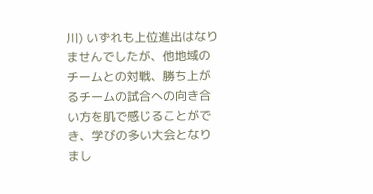川) いずれも上位進出はなりませんでしたが、他地域のチームとの対戦、勝ち上がるチームの試合への向き合い方を肌で感じることができ、学びの多い大会となりまし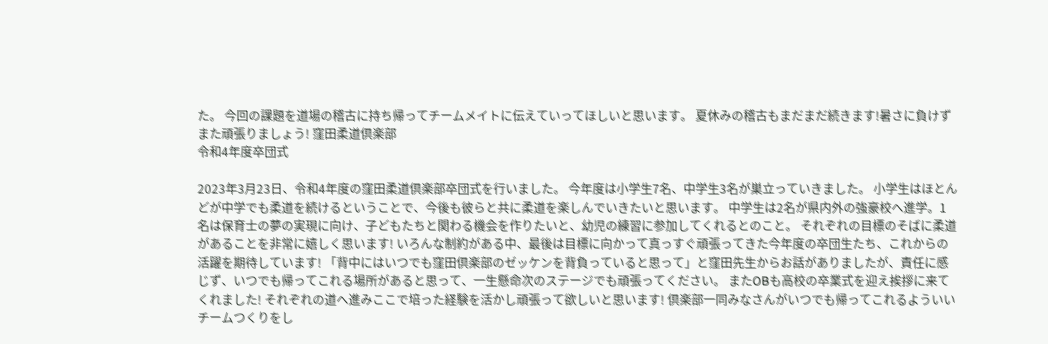た。 今回の課題を道場の稽古に持ち帰ってチームメイトに伝えていってほしいと思います。 夏休みの稽古もまだまだ続きます!暑さに負けずまた頑張りましょう! 窪田柔道倶楽部
令和4年度卒団式

2023年3月23日、令和4年度の窪田柔道倶楽部卒団式を行いました。 今年度は小学生7名、中学生3名が巣立っていきました。 小学生はほとんどが中学でも柔道を続けるということで、今後も彼らと共に柔道を楽しんでいきたいと思います。 中学生は2名が県内外の強豪校へ進学。1名は保育士の夢の実現に向け、子どもたちと関わる機会を作りたいと、幼児の練習に参加してくれるとのこと。 それぞれの目標のそばに柔道があることを非常に嬉しく思います! いろんな制約がある中、最後は目標に向かって真っすぐ頑張ってきた今年度の卒団生たち、これからの活躍を期待しています! 「背中にはいつでも窪田倶楽部のゼッケンを背負っていると思って」と窪田先生からお話がありましたが、責任に感じず、いつでも帰ってこれる場所があると思って、一生懸命次のステージでも頑張ってください。 またOBも高校の卒業式を迎え挨拶に来てくれました! それぞれの道へ進みここで培った経験を活かし頑張って欲しいと思います! 倶楽部一同みなさんがいつでも帰ってこれるよういいチームつくりをし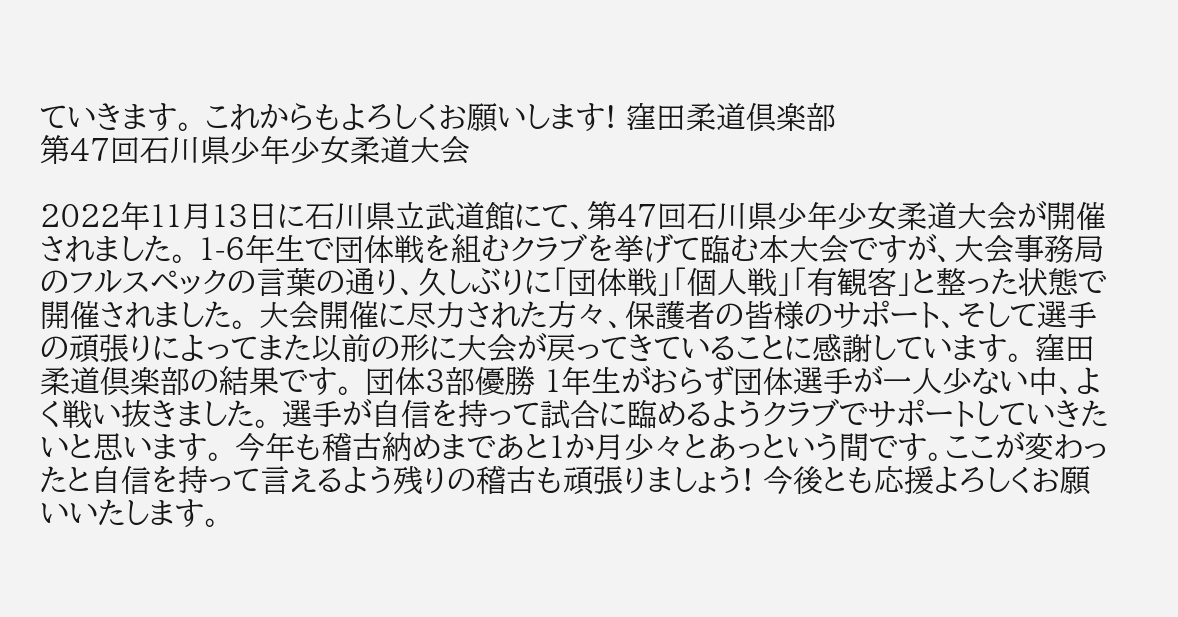ていきます。 これからもよろしくお願いします! 窪田柔道倶楽部
第47回石川県少年少女柔道大会

2022年11月13日に石川県立武道館にて、第47回石川県少年少女柔道大会が開催されました。 1-6年生で団体戦を組むクラブを挙げて臨む本大会ですが、大会事務局のフルスペックの言葉の通り、久しぶりに「団体戦」「個人戦」「有観客」と整った状態で開催されました。 大会開催に尽力された方々、保護者の皆様のサポート、そして選手の頑張りによってまた以前の形に大会が戻ってきていることに感謝しています。 窪田柔道倶楽部の結果です。 団体3部優勝 1年生がおらず団体選手が一人少ない中、よく戦い抜きました。 選手が自信を持って試合に臨めるようクラブでサポートしていきたいと思います。 今年も稽古納めまであと1か月少々とあっという間です。ここが変わったと自信を持って言えるよう残りの稽古も頑張りましょう! 今後とも応援よろしくお願いいたします。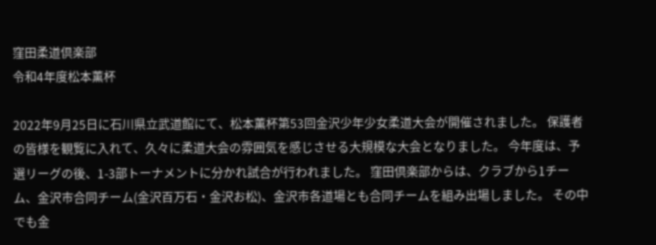窪田柔道倶楽部
令和4年度松本薫杯

2022年9月25日に石川県立武道館にて、松本薫杯第53回金沢少年少女柔道大会が開催されました。 保護者の皆様を観覧に入れて、久々に柔道大会の雰囲気を感じさせる大規模な大会となりました。 今年度は、予選リーグの後、1-3部トーナメントに分かれ試合が行われました。 窪田倶楽部からは、クラブから1チーム、金沢市合同チーム(金沢百万石・金沢お松)、金沢市各道場とも合同チームを組み出場しました。 その中でも金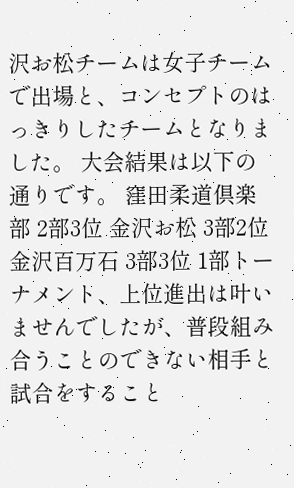沢お松チームは女子チームで出場と、コンセプトのはっきりしたチームとなりました。 大会結果は以下の通りです。 窪田柔道倶楽部 2部3位 金沢お松 3部2位 金沢百万石 3部3位 1部トーナメント、上位進出は叶いませんでしたが、普段組み合うことのできない相手と試合をすること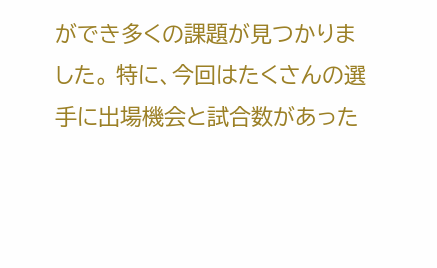ができ多くの課題が見つかりました。 特に、今回はたくさんの選手に出場機会と試合数があった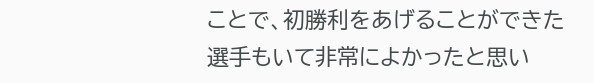ことで、初勝利をあげることができた選手もいて非常によかったと思い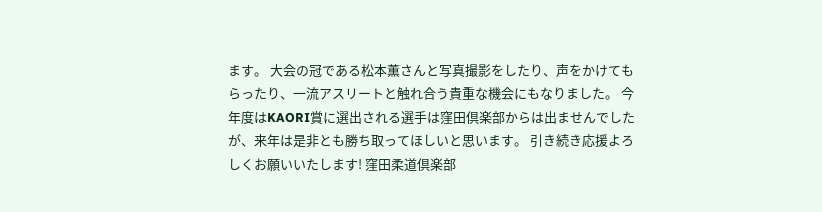ます。 大会の冠である松本薫さんと写真撮影をしたり、声をかけてもらったり、一流アスリートと触れ合う貴重な機会にもなりました。 今年度はKAORI賞に選出される選手は窪田倶楽部からは出ませんでしたが、来年は是非とも勝ち取ってほしいと思います。 引き続き応援よろしくお願いいたします! 窪田柔道倶楽部